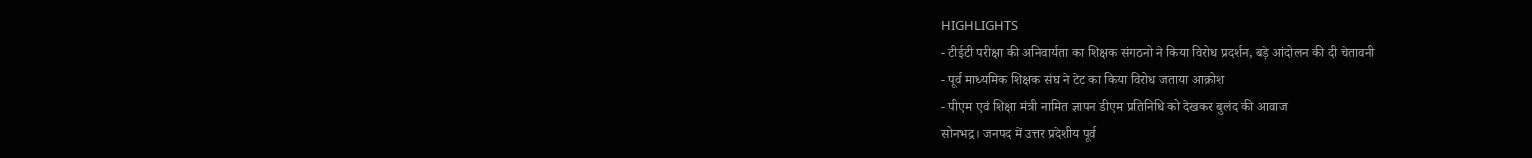HIGHLIGHTS
- टीईटी परीक्षा की अनिवार्यता का शिक्षक संगठनो ने किया विरोध प्रदर्शन, बड़े आंदोलन की दी चेतावनी
- पूर्व माध्यमिक शिक्षक संघ ने टेट का किया विरोध जताया आक्रोश
- पीएम एवं शिक्षा मंत्री नामित ज्ञापन डीएम प्रतिनिधि को देखकर बुलंद की आवाज
सोनभद्र। जनपद में उत्तर प्रदेशीय पूर्व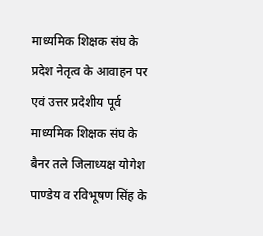माध्यमिक शिक्षक संघ के प्रदेश नेतृत्व के आवाहन पर एवं उत्तर प्रदेशीय पूर्व माध्यमिक शिक्षक संघ के बैनर तले जिलाध्यक्ष योगेश पाण्डेय व रविभूषण सिंह के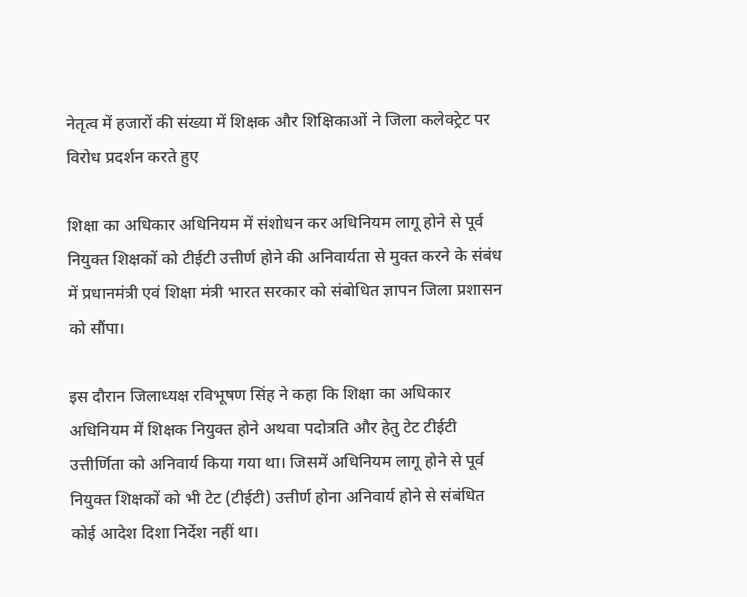नेतृत्व में हजारों की संख्या में शिक्षक और शिक्षिकाओं ने जिला कलेक्ट्रेट पर विरोध प्रदर्शन करते हुए

शिक्षा का अधिकार अधिनियम में संशोधन कर अधिनियम लागू होने से पूर्व नियुक्त शिक्षकों को टीईटी उत्तीर्ण होने की अनिवार्यता से मुक्त करने के संबंध में प्रधानमंत्री एवं शिक्षा मंत्री भारत सरकार को संबोधित ज्ञापन जिला प्रशासन को सौंपा।

इस दौरान जिलाध्यक्ष रविभूषण सिंह ने कहा कि शिक्षा का अधिकार अधिनियम में शिक्षक नियुक्त होने अथवा पदोत्रति और हेतु टेट टीईटी उत्तीर्णिता को अनिवार्य किया गया था। जिसमें अधिनियम लागू होने से पूर्व नियुक्त शिक्षकों को भी टेट (टीईटी) उत्तीर्ण होना अनिवार्य होने से संबंधित कोई आदेश दिशा निर्देश नहीं था।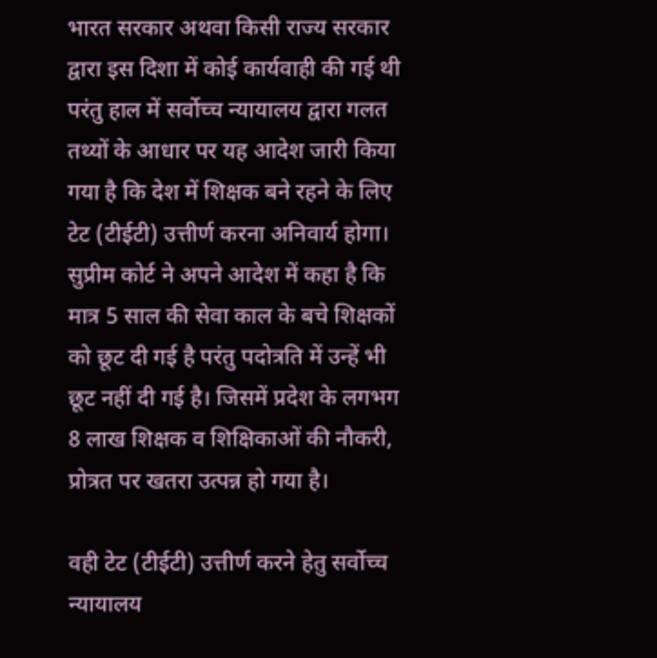भारत सरकार अथवा किसी राज्य सरकार द्वारा इस दिशा में कोई कार्यवाही की गई थी परंतु हाल में सर्वोच्च न्यायालय द्वारा गलत तथ्यों के आधार पर यह आदेश जारी किया गया है कि देश में शिक्षक बने रहने के लिए टेट (टीईटी) उत्तीर्ण करना अनिवार्य होगा।
सुप्रीम कोर्ट ने अपने आदेश में कहा है कि मात्र 5 साल की सेवा काल के बचे शिक्षकों को छूट दी गई है परंतु पदोत्रति में उन्हें भी छूट नहीं दी गई है। जिसमें प्रदेश के लगभग 8 लाख शिक्षक व शिक्षिकाओं की नौकरी, प्रोत्रत पर खतरा उत्पन्न हो गया है।

वही टेट (टीईटी) उत्तीर्ण करने हेतु सर्वोच्च न्यायालय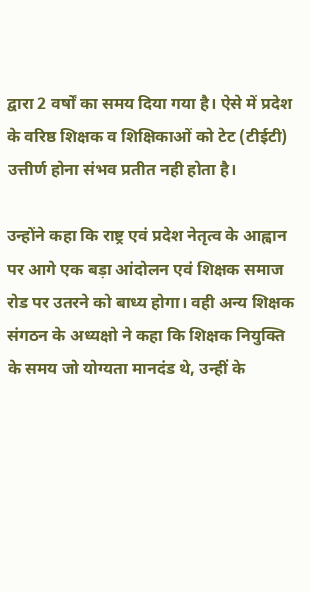द्वारा 2 वर्षों का समय दिया गया है। ऐसे में प्रदेश के वरिष्ठ शिक्षक व शिक्षिकाओं को टेट (टीईटी) उत्तीर्ण होना संभव प्रतीत नही होता है।

उन्होंने कहा कि राष्ट्र एवं प्रदेश नेतृत्व के आह्वान पर आगे एक बड़ा आंदोलन एवं शिक्षक समाज रोड पर उतरने को बाध्य होगा। वही अन्य शिक्षक संगठन के अध्यक्षो ने कहा कि शिक्षक नियुक्ति के समय जो योग्यता मानदंड थे, उन्हीं के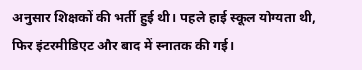अनुसार शिक्षकों की भर्ती हुई थी। पहले हाई स्कूल योग्यता थी, फिर इंटरमीडिएट और बाद में स्नातक की गई।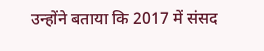उन्होंने बताया कि 2017 में संसद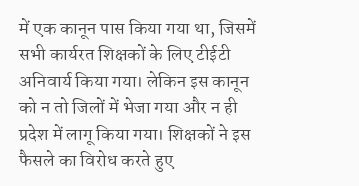में एक कानून पास किया गया था, जिसमें सभी कार्यरत शिक्षकों के लिए टीईटी अनिवार्य किया गया। लेकिन इस कानून को न तो जिलों में भेजा गया और न ही प्रदेश में लागू किया गया। शिक्षकों ने इस फैसले का विरोध करते हुए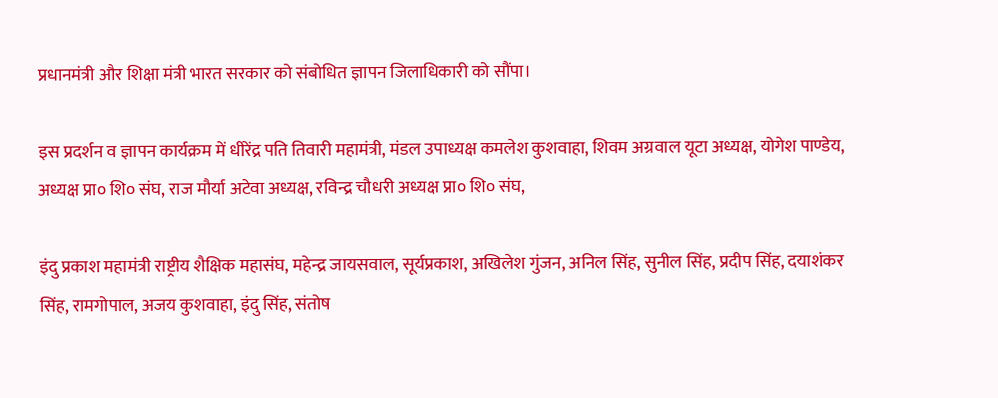प्रधानमंत्री और शिक्षा मंत्री भारत सरकार को संबोधित ज्ञापन जिलाधिकारी को सौंपा।

इस प्रदर्शन व ज्ञापन कार्यक्रम में धीरेंद्र पति तिवारी महामंत्री, मंडल उपाध्यक्ष कमलेश कुशवाहा, शिवम अग्रवाल यूटा अध्यक्ष, योगेश पाण्डेय, अध्यक्ष प्रा० शि० संघ, राज मौर्या अटेवा अध्यक्ष, रविन्द्र चौधरी अध्यक्ष प्रा० शि० संघ,

इंदु प्रकाश महामंत्री राष्ट्रीय शैक्षिक महासंघ, महेन्द्र जायसवाल, सूर्यप्रकाश, अखिलेश गुंजन, अनिल सिंह, सुनील सिंह, प्रदीप सिंह, दयाशंकर सिंह, रामगोपाल, अजय कुशवाहा, इंदु सिंह, संतोष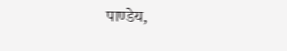पाण्डेय,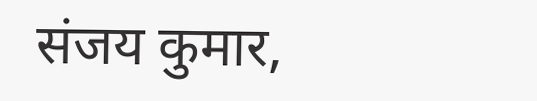संजय कुमार,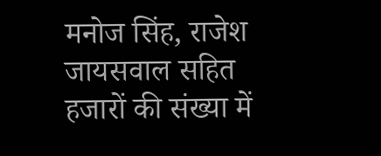मनोज सिंह, राजेश जायसवाल सहित हजारों की संख्या में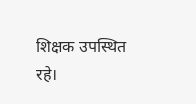शिक्षक उपस्थित रहे।